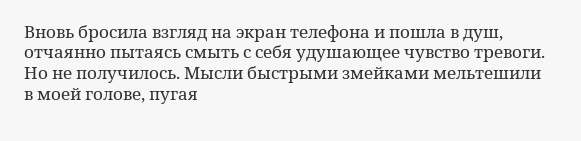Вновь бросила взгляд на экран телефона и пошла в душ, отчаянно пытаясь смыть с себя удушающее чувство тревоги. Но не получилось. Мысли быстрыми змейками мельтешили в моей голове, пугая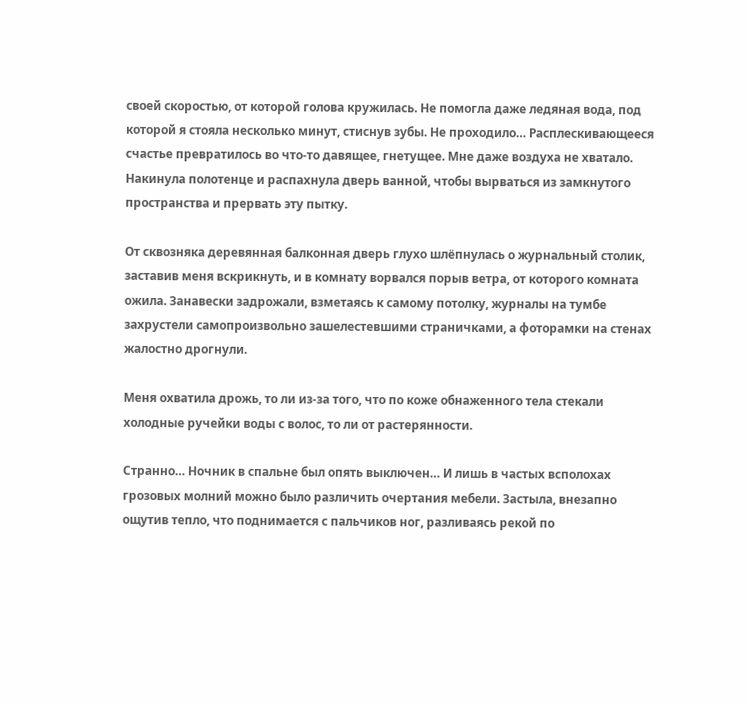своей скоростью, от которой голова кружилась. Не помогла даже ледяная вода, под которой я стояла несколько минут, стиснув зубы. Не проходило… Расплескивающееся счастье превратилось во что-то давящее, гнетущее. Мне даже воздуха не хватало. Накинула полотенце и распахнула дверь ванной, чтобы вырваться из замкнутого пространства и прервать эту пытку.

От сквозняка деревянная балконная дверь глухо шлёпнулась о журнальный столик, заставив меня вскрикнуть, и в комнату ворвался порыв ветра, от которого комната ожила. Занавески задрожали, взметаясь к самому потолку, журналы на тумбе захрустели самопроизвольно зашелестевшими страничками, а фоторамки на стенах жалостно дрогнули.

Меня охватила дрожь, то ли из-за того, что по коже обнаженного тела стекали холодные ручейки воды с волос, то ли от растерянности.

Странно… Ночник в спальне был опять выключен… И лишь в частых всполохах грозовых молний можно было различить очертания мебели. Застыла, внезапно ощутив тепло, что поднимается с пальчиков ног, разливаясь рекой по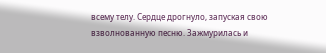всему телу. Сердце дрогнуло, запуская свою взволнованную песню. Зажмурилась и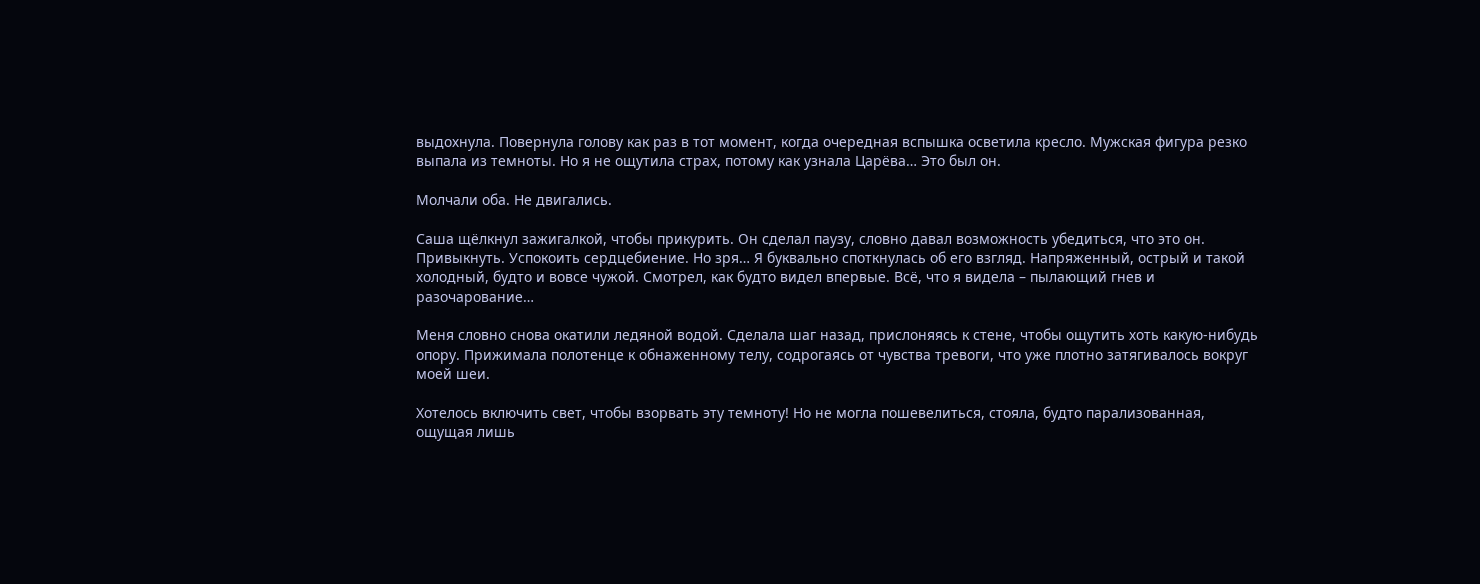выдохнула. Повернула голову как раз в тот момент, когда очередная вспышка осветила кресло. Мужская фигура резко выпала из темноты. Но я не ощутила страх, потому как узнала Царёва… Это был он.

Молчали оба. Не двигались.

Саша щёлкнул зажигалкой, чтобы прикурить. Он сделал паузу, словно давал возможность убедиться, что это он. Привыкнуть. Успокоить сердцебиение. Но зря… Я буквально споткнулась об его взгляд. Напряженный, острый и такой холодный, будто и вовсе чужой. Смотрел, как будто видел впервые. Всё, что я видела – пылающий гнев и разочарование…

Меня словно снова окатили ледяной водой. Сделала шаг назад, прислоняясь к стене, чтобы ощутить хоть какую-нибудь опору. Прижимала полотенце к обнаженному телу, содрогаясь от чувства тревоги, что уже плотно затягивалось вокруг моей шеи.

Хотелось включить свет, чтобы взорвать эту темноту! Но не могла пошевелиться, стояла, будто парализованная, ощущая лишь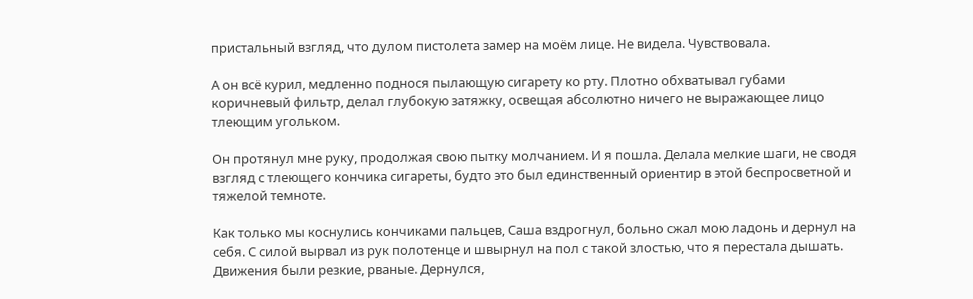пристальный взгляд, что дулом пистолета замер на моём лице. Не видела. Чувствовала.

А он всё курил, медленно поднося пылающую сигарету ко рту. Плотно обхватывал губами коричневый фильтр, делал глубокую затяжку, освещая абсолютно ничего не выражающее лицо тлеющим угольком.

Он протянул мне руку, продолжая свою пытку молчанием. И я пошла. Делала мелкие шаги, не сводя взгляд с тлеющего кончика сигареты, будто это был единственный ориентир в этой беспросветной и тяжелой темноте.

Как только мы коснулись кончиками пальцев, Саша вздрогнул, больно сжал мою ладонь и дернул на себя. С силой вырвал из рук полотенце и швырнул на пол с такой злостью, что я перестала дышать. Движения были резкие, рваные. Дернулся,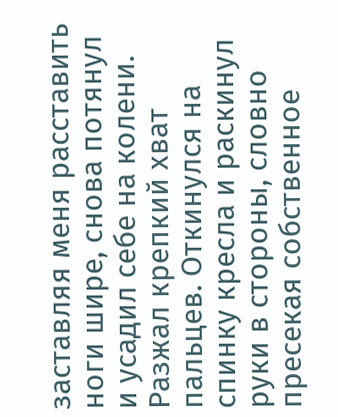заставляя меня расставить ноги шире, снова потянул и усадил себе на колени. Разжал крепкий хват пальцев. Откинулся на спинку кресла и раскинул руки в стороны, словно пресекая собственное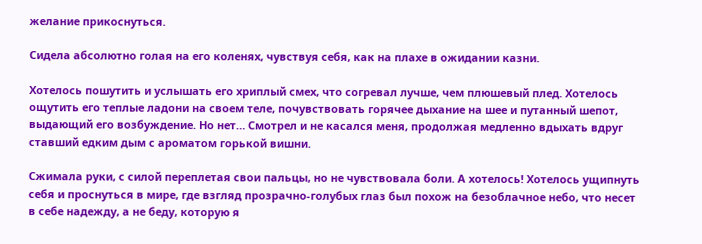желание прикоснуться.

Сидела абсолютно голая на его коленях, чувствуя себя, как на плахе в ожидании казни.

Хотелось пошутить и услышать его хриплый смех, что согревал лучше, чем плюшевый плед. Хотелось ощутить его теплые ладони на своем теле, почувствовать горячее дыхание на шее и путанный шепот, выдающий его возбуждение. Но нет… Смотрел и не касался меня, продолжая медленно вдыхать вдруг ставший едким дым с ароматом горькой вишни.

Сжимала руки, с силой переплетая свои пальцы, но не чувствовала боли. А хотелось! Хотелось ущипнуть себя и проснуться в мире, где взгляд прозрачно-голубых глаз был похож на безоблачное небо, что несет в себе надежду, а не беду, которую я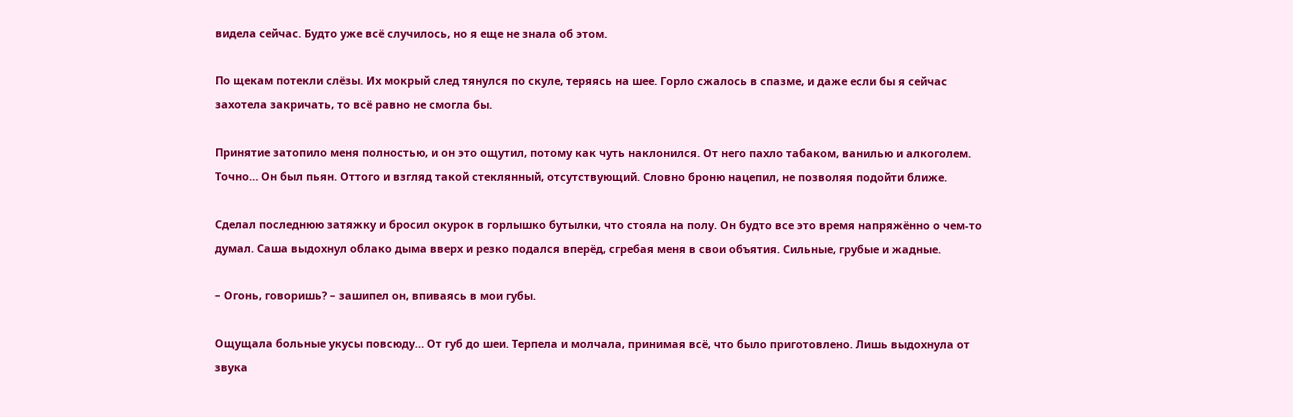видела сейчас. Будто уже всё случилось, но я еще не знала об этом.

По щекам потекли слёзы. Их мокрый след тянулся по скуле, теряясь на шее. Горло сжалось в спазме, и даже если бы я сейчас захотела закричать, то всё равно не смогла бы.

Принятие затопило меня полностью, и он это ощутил, потому как чуть наклонился. От него пахло табаком, ванилью и алкоголем. Точно… Он был пьян. Оттого и взгляд такой стеклянный, отсутствующий. Словно броню нацепил, не позволяя подойти ближе.

Сделал последнюю затяжку и бросил окурок в горлышко бутылки, что стояла на полу. Он будто все это время напряжённо о чем-то думал. Саша выдохнул облако дыма вверх и резко подался вперёд, сгребая меня в свои объятия. Сильные, грубые и жадные.

– Огонь, говоришь? – зашипел он, впиваясь в мои губы.

Ощущала больные укусы повсюду… От губ до шеи. Терпела и молчала, принимая всё, что было приготовлено. Лишь выдохнула от звука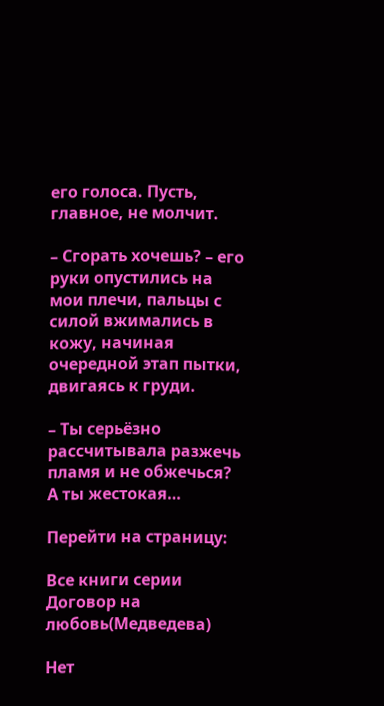его голоса. Пусть, главное, не молчит.

– Сгорать хочешь? – его руки опустились на мои плечи, пальцы с силой вжимались в кожу, начиная очередной этап пытки, двигаясь к груди.

– Ты серьёзно рассчитывала разжечь пламя и не обжечься? А ты жестокая…

Перейти на страницу:

Все книги серии Договор на любовь(Медведева)

Нет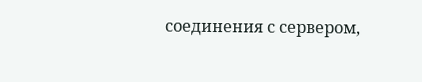соединения с сервером,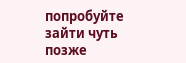попробуйте зайти чуть позже